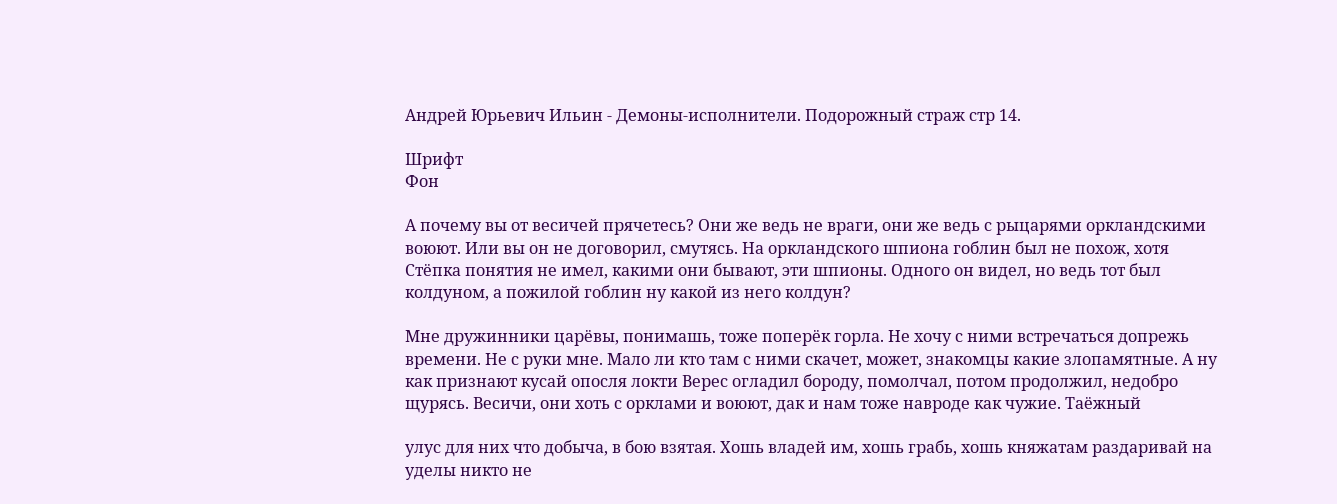Андрей Юрьевич Ильин - Демоны-исполнители. Подорожный страж стр 14.

Шрифт
Фон

А почему вы от весичей прячетесь? Они же ведь не враги, они же ведь с рыцарями оркландскими воюют. Или вы он не договорил, смутясь. На оркландского шпиона гоблин был не похож, хотя Стёпка понятия не имел, какими они бывают, эти шпионы. Одного он видел, но ведь тот был колдуном, а пожилой гоблин ну какой из него колдун?

Мне дружинники царёвы, понимашь, тоже поперёк горла. Не хочу с ними встречаться допрежь времени. Не с руки мне. Мало ли кто там с ними скачет, может, знакомцы какие злопамятные. А ну как признают кусай опосля локти Верес огладил бороду, помолчал, потом продолжил, недобро щурясь. Весичи, они хоть с орклами и воюют, дак и нам тоже навроде как чужие. Таёжный

улус для них что добыча, в бою взятая. Хошь владей им, хошь грабь, хошь княжатам раздаривай на уделы никто не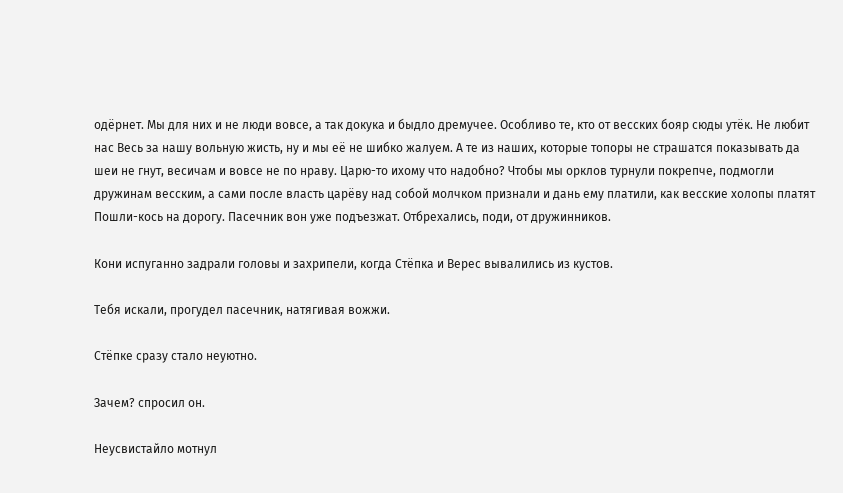одёрнет. Мы для них и не люди вовсе, а так докука и быдло дремучее. Особливо те, кто от весских бояр сюды утёк. Не любит нас Весь за нашу вольную жисть, ну и мы её не шибко жалуем. А те из наших, которые топоры не страшатся показывать да шеи не гнут, весичам и вовсе не по нраву. Царю-то ихому что надобно? Чтобы мы орклов турнули покрепче, подмогли дружинам весским, а сами после власть царёву над собой молчком признали и дань ему платили, как весские холопы платят Пошли-кось на дорогу. Пасечник вон уже подъезжат. Отбрехались, поди, от дружинников.

Кони испуганно задрали головы и захрипели, когда Стёпка и Верес вывалились из кустов.

Тебя искали, прогудел пасечник, натягивая вожжи.

Стёпке сразу стало неуютно.

Зачем? спросил он.

Неусвистайло мотнул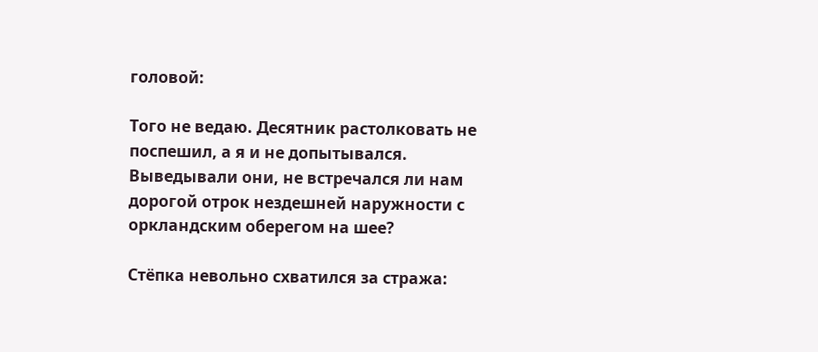головой:

Того не ведаю. Десятник растолковать не поспешил, а я и не допытывался. Выведывали они, не встречался ли нам дорогой отрок нездешней наружности с оркландским оберегом на шее?

Стёпка невольно схватился за стража: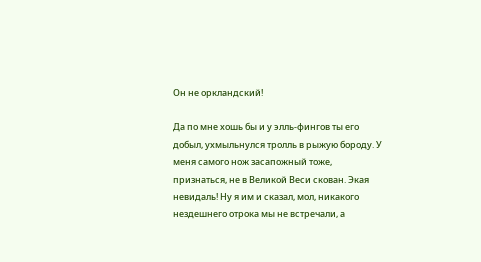Он не оркландский!

Да по мне хошь бы и у элль-фингов ты его добыл, ухмыльнулся тролль в рыжую бороду. У меня самого нож засапожный тоже, признаться, не в Великой Веси скован. Экая невидаль! Ну я им и сказал, мол, никакого нездешнего отрока мы не встречали, а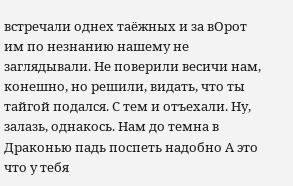встречали однех таёжных и за вОрот им по незнанию нашему не заглядывали. Не поверили весичи нам, конешно, но решили, видать, что ты тайгой подался. С тем и отъехали. Ну, залазь, однакось. Нам до темна в Драконью падь поспеть надобно А это что у тебя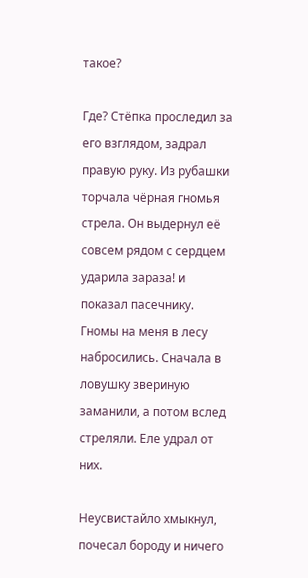такое?

Где? Стёпка проследил за его взглядом, задрал правую руку. Из рубашки торчала чёрная гномья стрела. Он выдернул её совсем рядом с сердцем ударила зараза! и показал пасечнику. Гномы на меня в лесу набросились. Сначала в ловушку звериную заманили, а потом вслед стреляли. Еле удрал от них.

Неусвистайло хмыкнул, почесал бороду и ничего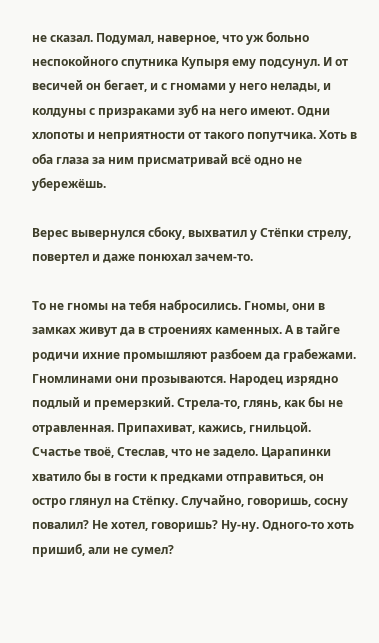не сказал. Подумал, наверное, что уж больно неспокойного спутника Купыря ему подсунул. И от весичей он бегает, и с гномами у него нелады, и колдуны с призраками зуб на него имеют. Одни хлопоты и неприятности от такого попутчика. Хоть в оба глаза за ним присматривай всё одно не убережёшь.

Верес вывернулся сбоку, выхватил у Стёпки стрелу, повертел и даже понюхал зачем-то.

То не гномы на тебя набросились. Гномы, они в замках живут да в строениях каменных. А в тайге родичи ихние промышляют разбоем да грабежами. Гномлинами они прозываются. Народец изрядно подлый и премерзкий. Стрела-то, глянь, как бы не отравленная. Припахиват, кажись, гнильцой. Счастье твоё, Стеслав, что не задело. Царапинки хватило бы в гости к предками отправиться, он остро глянул на Стёпку. Случайно, говоришь, сосну повалил? Не хотел, говоришь? Ну-ну. Одного-то хоть пришиб, али не сумел?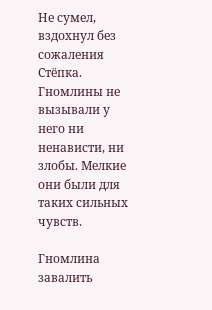Не сумел, вздохнул без сожаления Стёпка. Гномлины не вызывали у него ни ненависти, ни злобы. Мелкие они были для таких сильных чувств.

Гномлина завалить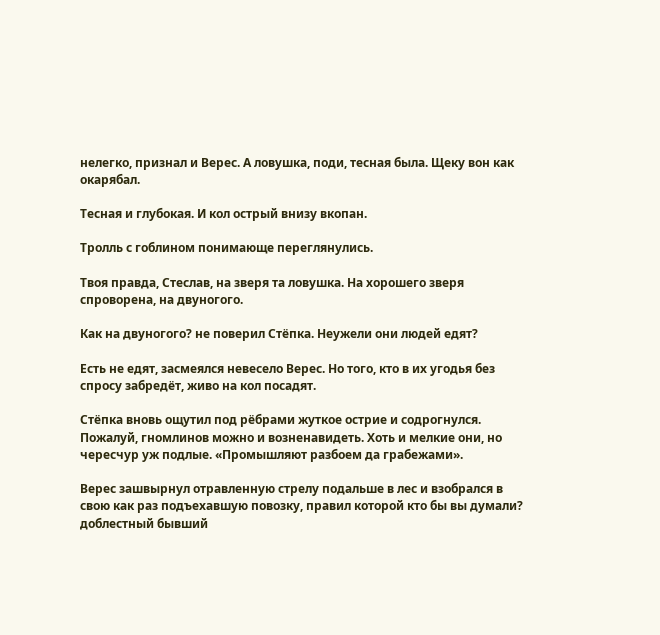нелегко, признал и Верес. А ловушка, поди, тесная была. Щеку вон как окарябал.

Тесная и глубокая. И кол острый внизу вкопан.

Тролль с гоблином понимающе переглянулись.

Твоя правда, Стеслав, на зверя та ловушка. На хорошего зверя спроворена, на двуногого.

Как на двуногого? не поверил Стёпка. Неужели они людей едят?

Есть не едят, засмеялся невесело Верес. Но того, кто в их угодья без спросу забредёт, живо на кол посадят.

Стёпка вновь ощутил под рёбрами жуткое острие и содрогнулся. Пожалуй, гномлинов можно и возненавидеть. Хоть и мелкие они, но чересчур уж подлые. «Промышляют разбоем да грабежами».

Верес зашвырнул отравленную стрелу подальше в лес и взобрался в свою как раз подъехавшую повозку, правил которой кто бы вы думали? доблестный бывший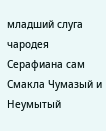младший слуга чародея Серафиана сам Смакла Чумазый и Неумытый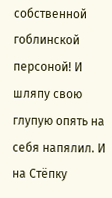собственной гоблинской персоной! И шляпу свою глупую опять на себя напялил. И на Стёпку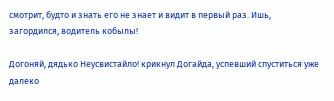смотрит, будто и знать его не знает и видит в первый раз. Ишь, загордился, водитель кобылы!

Догоняй, дядько Неусвистайло! крикнул Догайда, успевший спуститься уже далеко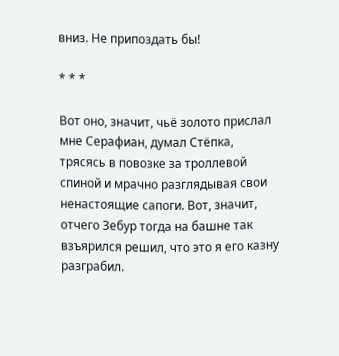вниз. Не припоздать бы!

* * *

Вот оно, значит, чьё золото прислал мне Серафиан, думал Стёпка, трясясь в повозке за троллевой спиной и мрачно разглядывая свои ненастоящие сапоги. Вот, значит, отчего Зебур тогда на башне так взъярился решил, что это я его казну разграбил.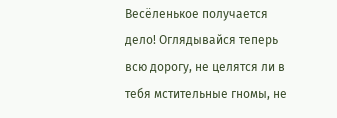Весёленькое получается дело! Оглядывайся теперь всю дорогу, не целятся ли в тебя мстительные гномы, не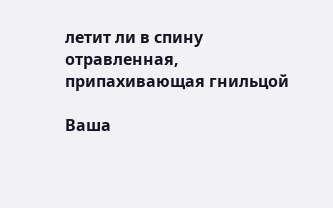летит ли в спину отравленная, припахивающая гнильцой

Ваша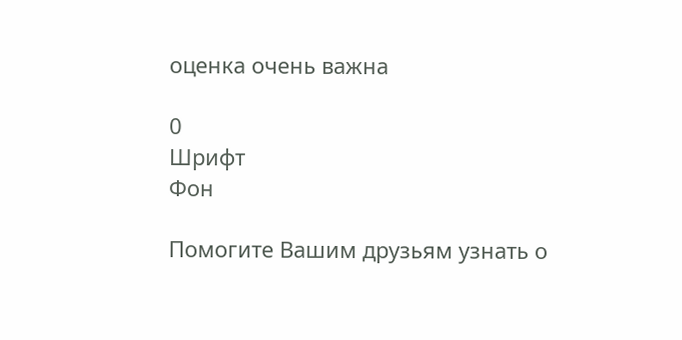оценка очень важна

0
Шрифт
Фон

Помогите Вашим друзьям узнать о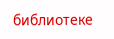библиотеке